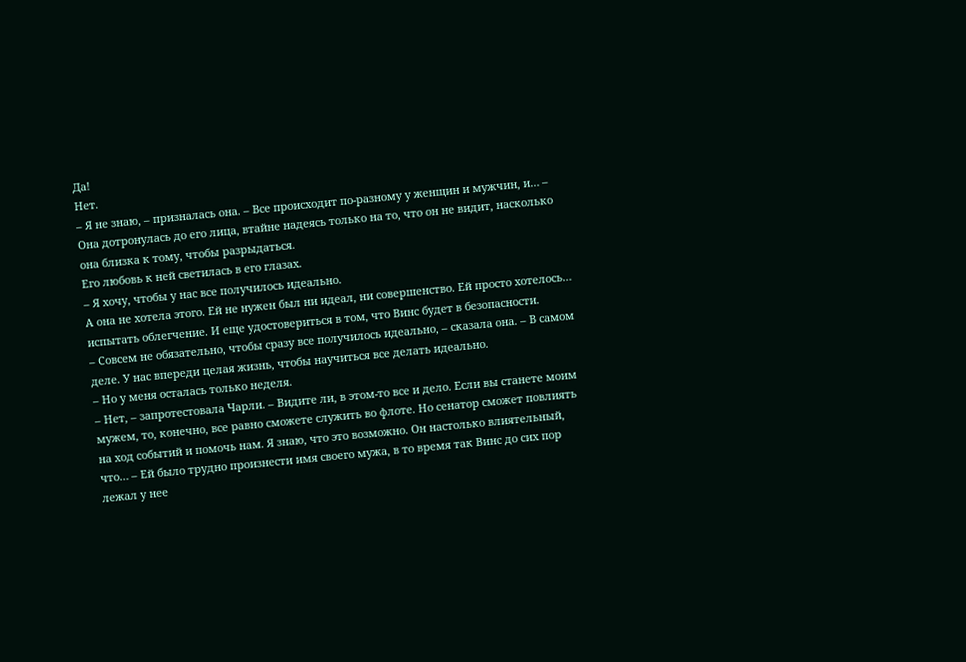Да!
Нет.
– Я не знаю, – призналась она. – Все происходит по-разному у женщин и мужчин, и… – Она дотронулась до его лица, втайне надеясь только на то, что он не видит, насколько она близка к тому, чтобы разрыдаться.
Его любовь к ней светилась в его глазах.
– Я хочу, чтобы у нас все получилось идеально.
А она не хотела этого. Ей не нужен был ни идеал, ни совершенство. Ей просто хотелось… испытать облегчение. И еще удостовериться в том, что Винс будет в безопасности.
– Совсем не обязательно, чтобы сразу все получилось идеально, – сказала она. – В самом деле. У нас впереди целая жизнь, чтобы научиться все делать идеально.
– Но у меня осталась только неделя.
– Нет, – запротестовала Чарли. – Видите ли, в этом-то все и дело. Если вы станете моим мужем, то, конечно, все равно сможете служить во флоте. Но сенатор сможет повлиять на ход событий и помочь нам. Я знаю, что это возможно. Он настолько влиятельный, что… – Ей было трудно произнести имя своего мужа, в то время так Винс до сих пор лежал у нее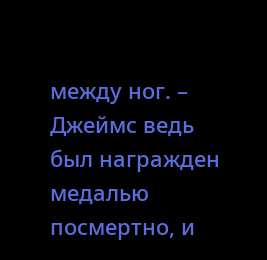между ног. – Джеймс ведь был награжден медалью посмертно, и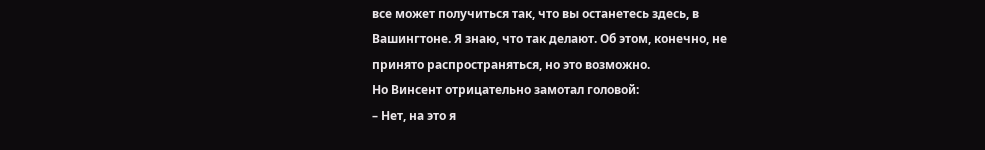все может получиться так, что вы останетесь здесь, в Вашингтоне. Я знаю, что так делают. Об этом, конечно, не принято распространяться, но это возможно.
Но Винсент отрицательно замотал головой:
– Нет, на это я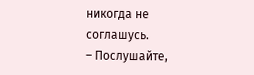никогда не соглашусь.
– Послушайте,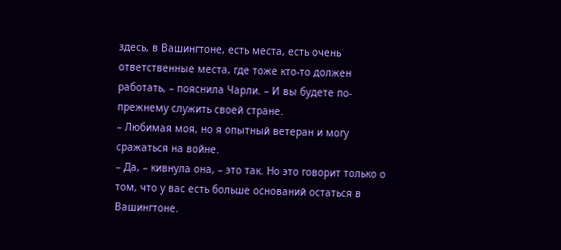здесь, в Вашингтоне, есть места, есть очень ответственные места, где тоже кто-то должен работать, – пояснила Чарли. – И вы будете по-прежнему служить своей стране.
– Любимая моя, но я опытный ветеран и могу сражаться на войне.
– Да, – кивнула она, – это так. Но это говорит только о том, что у вас есть больше оснований остаться в Вашингтоне.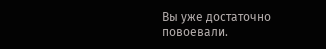Вы уже достаточно повоевали.